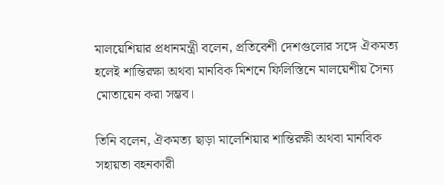মালয়েশিয়ার প্রধানমন্ত্রী বলেন, প্রতিবেশী দেশগুলোর সঙ্গে ঐকমত্য হলেই শান্তিরক্ষা অথবা মানবিক মিশনে ফিলিস্তিনে মালয়েশীয় সৈন্য মোতায়েন করা সম্ভব।

তিনি বলেন, ঐকমত্য ছাড়া মালেশিয়ার শান্তিরক্ষী অথবা মানবিক সহায়তা বহনকারী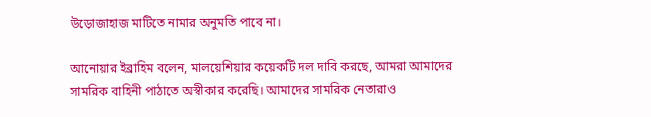উড়োজাহাজ মাটিতে নামার অনুমতি পাবে না।

আনোয়ার ইব্রাহিম বলেন, মালয়েশিয়ার কয়েকটি দল দাবি করছে, আমরা আমাদের সামরিক বাহিনী পাঠাতে অস্বীকার করেছি। আমাদের সামরিক নেতারাও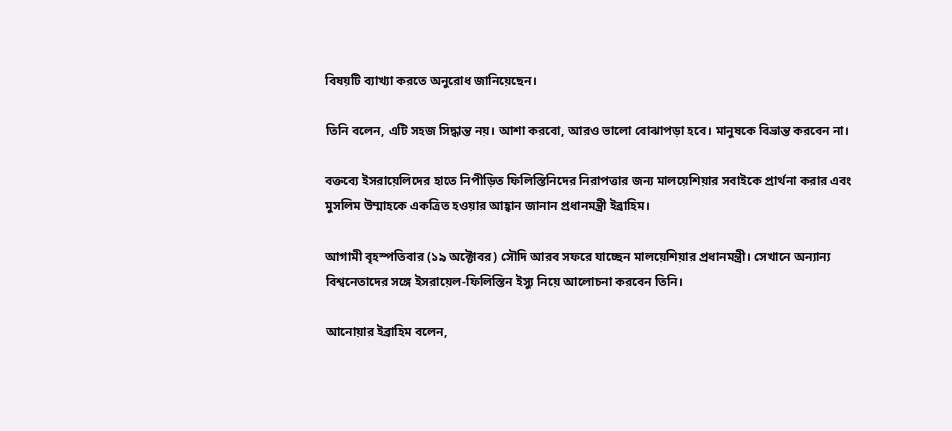বিষয়টি ব্যাখ্যা করতে অনুরোধ জানিয়েছেন।

তিনি বলেন, এটি সহজ সিদ্ধান্ত নয়। আশা করবো, আরও ভালো বোঝাপড়া হবে। মানুষকে বিভ্রান্ত করবেন না।

বক্তব্যে ইসরায়েলিদের হাতে নিপীড়িত ফিলিস্তিনিদের নিরাপত্তার জন্য মালয়েশিয়ার সবাইকে প্রার্থনা করার এবং মুসলিম উম্মাহকে একত্রিত হওয়ার আহ্বান জানান প্রধানমন্ত্রী ইব্রাহিম।

আগামী বৃহস্পতিবার (১৯ অক্টোবর) সৌদি আরব সফরে যাচ্ছেন মালয়েশিয়ার প্রধানমন্ত্রী। সেখানে অন্যান্য বিশ্বনেতাদের সঙ্গে ইসরায়েল-ফিলিস্তিন ইস্যু নিয়ে আলোচনা করবেন তিনি।

আনোয়ার ইব্রাহিম বলেন,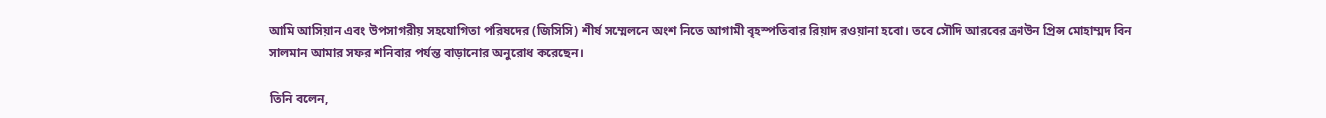আমি আসিয়ান এবং উপসাগরীয় সহযোগিতা পরিষদের (জিসিসি) শীর্ষ সম্মেলনে অংশ নিতে আগামী বৃহস্পতিবার রিয়াদ রওয়ানা হবো। তবে সৌদি আরবের ক্রাউন প্রিন্স মোহাম্মদ বিন সালমান আমার সফর শনিবার পর্যন্ত বাড়ানোর অনুরোধ করেছেন।

তিনি বলেন,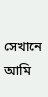সেখানে আমি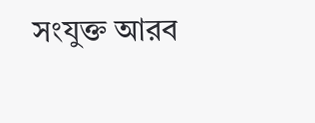সংযুক্ত আরব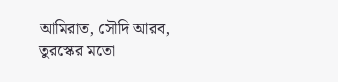আমিরাত, সৌদি আরব, তুরস্কের মতো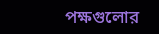পক্ষগুলোর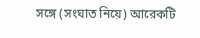সঙ্গে (সংঘাত নিয়ে) আরেকটি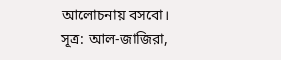আলোচনায় বসবো। সূত্র: আল-জাজিরা,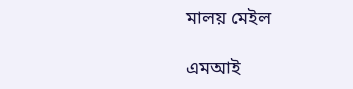মালয় মেইল

এমআই